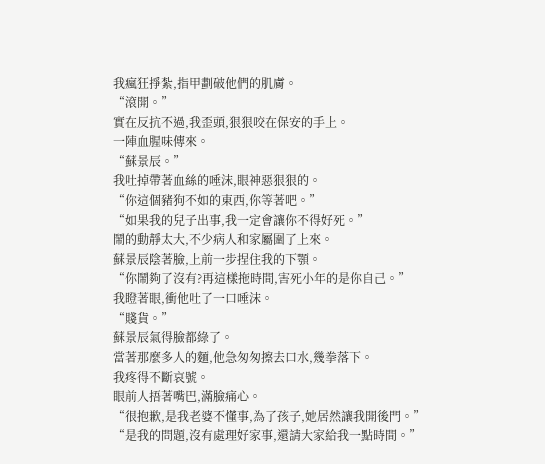我瘋狂掙紮,指甲劃破他們的肌膚。
“滾開。”
實在反抗不過,我歪頭,狠狠咬在保安的手上。
一陣血腥味傳來。
“蘇景辰。”
我吐掉帶著血絲的唾沫,眼神惡狠狠的。
“你這個豬狗不如的東西,你等著吧。”
“如果我的兒子出事,我一定會讓你不得好死。”
鬧的動靜太大,不少病人和家屬圍了上來。
蘇景辰陰著臉,上前一步捏住我的下顎。
“你鬧夠了沒有?再這樣拖時間,害死小年的是你自己。”
我瞪著眼,衝他吐了一口唾沫。
“賤貨。”
蘇景辰氣得臉都綠了。
當著那麼多人的麵,他急匆匆擦去口水,幾拳落下。
我疼得不斷哀號。
眼前人捂著嘴巴,滿臉痛心。
“很抱歉,是我老婆不懂事,為了孩子,她居然讓我開後門。”
“是我的問題,沒有處理好家事,還請大家給我一點時間。”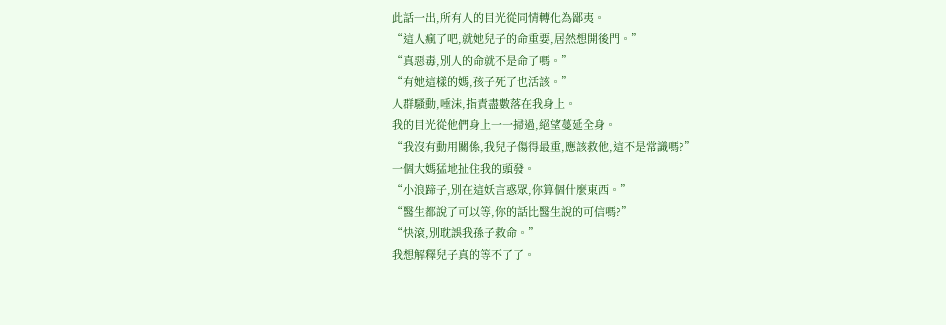此話一出,所有人的目光從同情轉化為鄙夷。
“這人瘋了吧,就她兒子的命重要,居然想開後門。”
“真惡毒,別人的命就不是命了嗎。”
“有她這樣的媽,孩子死了也活該。”
人群騷動,唾沫,指責盡數落在我身上。
我的目光從他們身上一一掃過,絕望蔓延全身。
“我沒有動用關係,我兒子傷得最重,應該救他,這不是常識嗎?”
一個大媽猛地扯住我的頭發。
“小浪蹄子,別在這妖言惑眾,你算個什麼東西。”
“醫生都說了可以等,你的話比醫生說的可信嗎?”
“快滾,別耽誤我孫子救命。”
我想解釋兒子真的等不了了。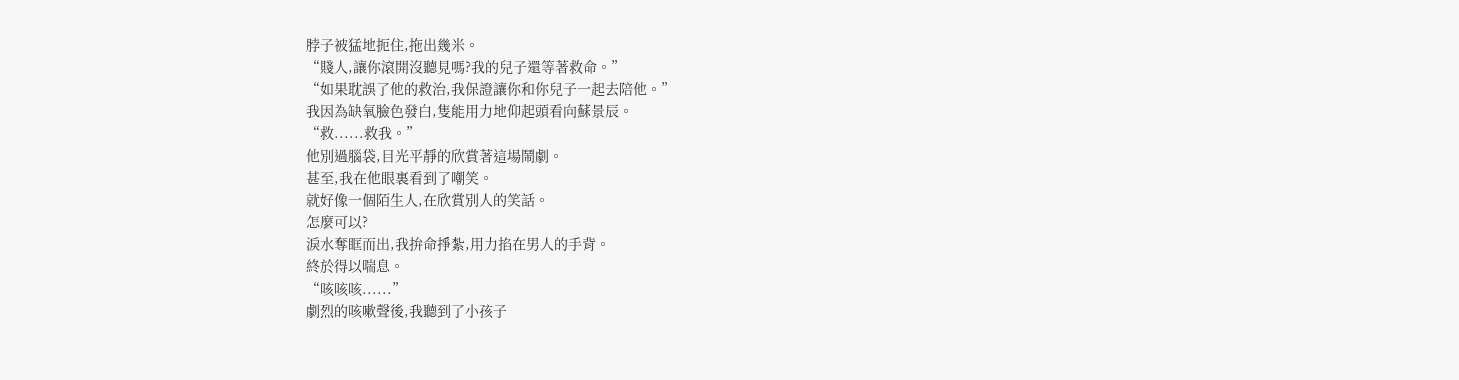脖子被猛地扼住,拖出幾米。
“賤人,讓你滾開沒聽見嗎?我的兒子還等著救命。”
“如果耽誤了他的救治,我保證讓你和你兒子一起去陪他。”
我因為缺氧臉色發白,隻能用力地仰起頭看向蘇景辰。
“救......救我。”
他別過腦袋,目光平靜的欣賞著這場鬧劇。
甚至,我在他眼裏看到了嘲笑。
就好像一個陌生人,在欣賞別人的笑話。
怎麼可以?
淚水奪眶而出,我拚命掙紮,用力掐在男人的手背。
終於得以喘息。
“咳咳咳......”
劇烈的咳嗽聲後,我聽到了小孩子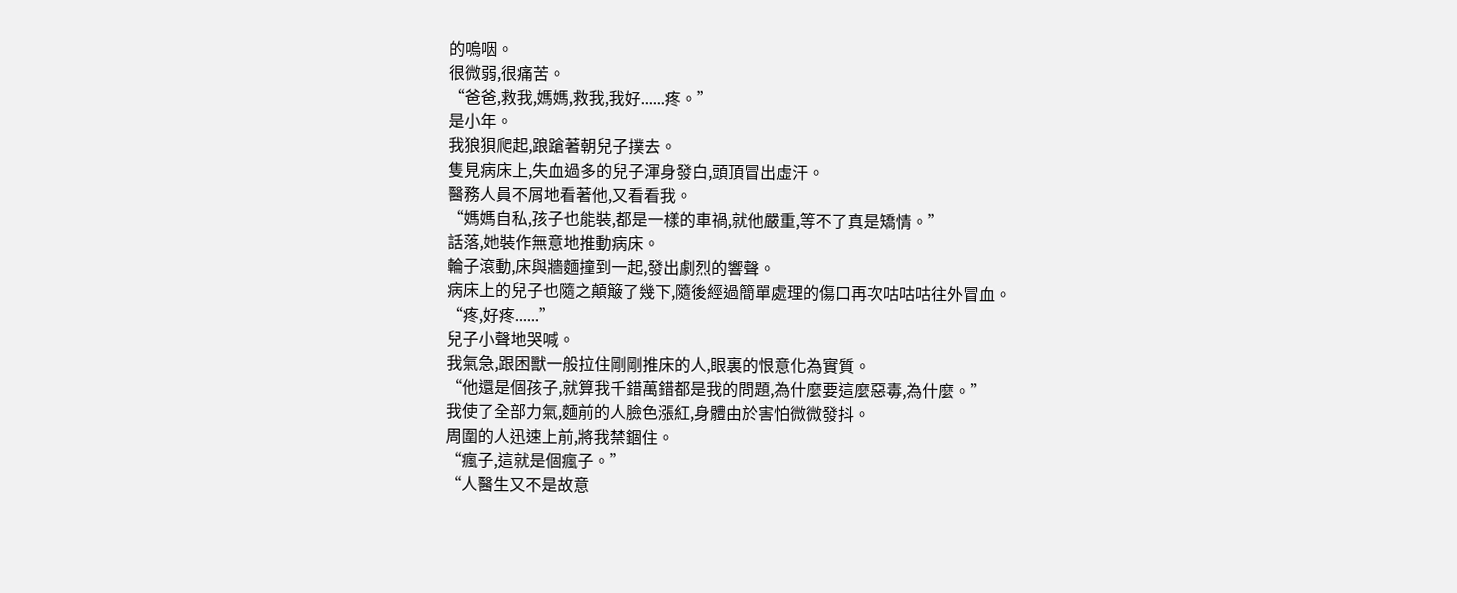的嗚咽。
很微弱,很痛苦。
“爸爸,救我,媽媽,救我,我好......疼。”
是小年。
我狼狽爬起,踉蹌著朝兒子撲去。
隻見病床上,失血過多的兒子渾身發白,頭頂冒出虛汗。
醫務人員不屑地看著他,又看看我。
“媽媽自私,孩子也能裝,都是一樣的車禍,就他嚴重,等不了真是矯情。”
話落,她裝作無意地推動病床。
輪子滾動,床與牆麵撞到一起,發出劇烈的響聲。
病床上的兒子也隨之顛簸了幾下,隨後經過簡單處理的傷口再次咕咕咕往外冒血。
“疼,好疼......”
兒子小聲地哭喊。
我氣急,跟困獸一般拉住剛剛推床的人,眼裏的恨意化為實質。
“他還是個孩子,就算我千錯萬錯都是我的問題,為什麼要這麼惡毒,為什麼。”
我使了全部力氣,麵前的人臉色漲紅,身體由於害怕微微發抖。
周圍的人迅速上前,將我禁錮住。
“瘋子,這就是個瘋子。”
“人醫生又不是故意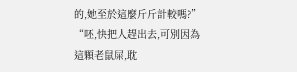的,她至於這麼斤斤計較嗎?”
“呸,快把人趕出去,可別因為這顆老鼠屎,耽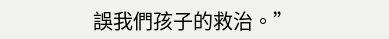誤我們孩子的救治。”